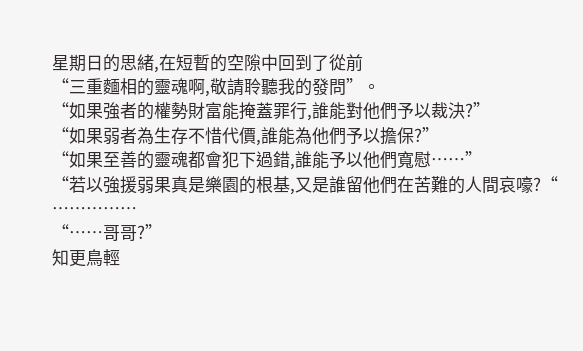星期日的思緒,在短暫的空隙中回到了從前
“三重麵相的靈魂啊,敬請聆聽我的發問”。
“如果強者的權勢財富能掩蓋罪行,誰能對他們予以裁決?”
“如果弱者為生存不惜代價,誰能為他們予以擔保?”
“如果至善的靈魂都會犯下過錯,誰能予以他們寬慰……”
“若以強援弱果真是樂園的根基,又是誰留他們在苦難的人間哀嚎?“
……………
“……哥哥?”
知更鳥輕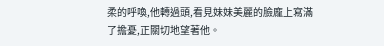柔的呼喚,他轉過頭,看見妹妹美麗的臉龐上寫滿了擔憂,正關切地望著他。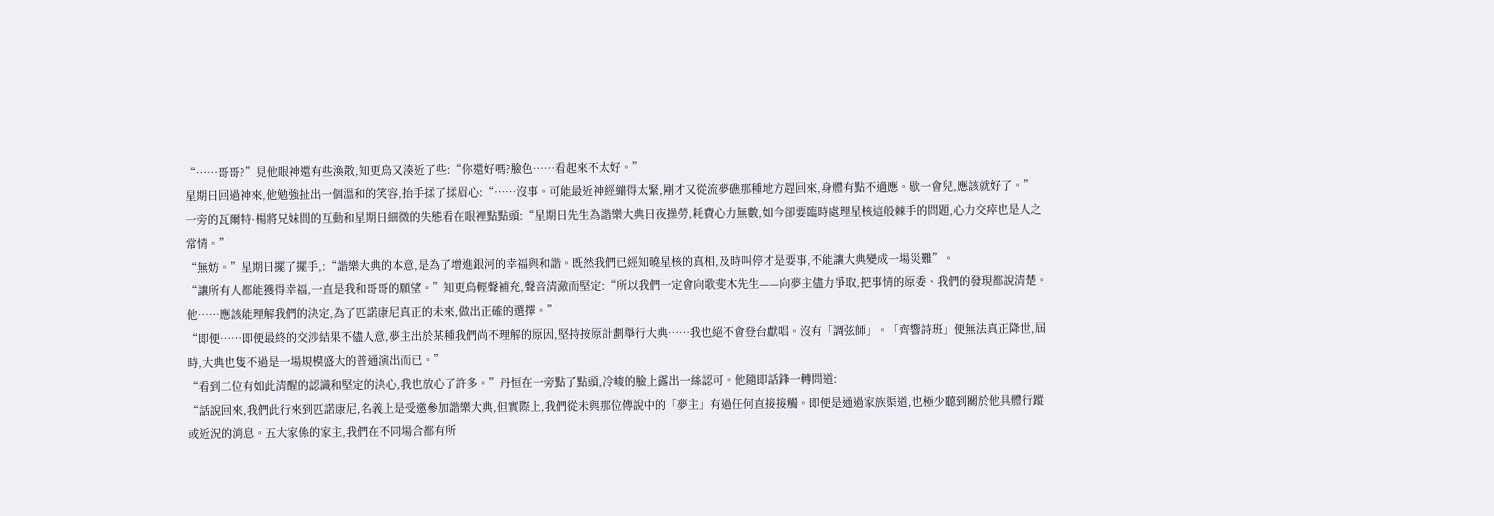“……哥哥?”見他眼神還有些渙散,知更鳥又湊近了些:“你還好嗎?臉色……看起來不太好。”
星期日回過神來,他勉強扯出一個溫和的笑容,抬手揉了揉眉心:“……沒事。可能最近神經繃得太緊,剛才又從流夢礁那種地方趕回來,身體有點不適應。歇一會兒,應該就好了。”
一旁的瓦爾特·楊將兄妹間的互動和星期日細微的失態看在眼裡點點頭:“星期日先生為諧樂大典日夜操勞,耗費心力無數,如今卻要臨時處理星核這般棘手的問題,心力交瘁也是人之常情。”
“無妨。”星期日擺了擺手,:“諧樂大典的本意,是為了增進銀河的幸福與和諧。既然我們已經知曉星核的真相,及時叫停才是要事,不能讓大典變成一場災難”。
“讓所有人都能獲得幸福,一直是我和哥哥的願望。”知更鳥輕聲補充,聲音清澈而堅定:“所以我們一定會向歌斐木先生——向夢主儘力爭取,把事情的原委、我們的發現都說清楚。他……應該能理解我們的決定,為了匹諾康尼真正的未來,做出正確的選擇。”
“即便……即便最終的交涉結果不儘人意,夢主出於某種我們尚不理解的原因,堅持按原計劃舉行大典……我也絕不會登台獻唱。沒有「調弦師」。「齊響詩班」便無法真正降世,屆時,大典也隻不過是一場規模盛大的普通演出而已。”
“看到二位有如此清醒的認識和堅定的決心,我也放心了許多。”丹恒在一旁點了點頭,冷峻的臉上露出一絲認可。他隨即話鋒一轉問道:
“話說回來,我們此行來到匹諾康尼,名義上是受邀參加諧樂大典,但實際上,我們從未與那位傳說中的「夢主」有過任何直接接觸。即便是通過家族渠道,也極少聽到關於他具體行蹤或近況的消息。五大家係的家主,我們在不同場合都有所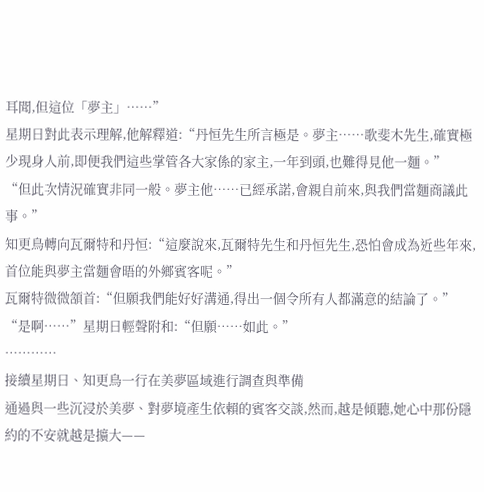耳聞,但這位「夢主」……”
星期日對此表示理解,他解釋道:“丹恒先生所言極是。夢主……歌斐木先生,確實極少現身人前,即便我們這些掌管各大家係的家主,一年到頭,也難得見他一麵。”
“但此次情況確實非同一般。夢主他……已經承諾,會親自前來,與我們當麵商議此事。”
知更鳥轉向瓦爾特和丹恒:“這麼說來,瓦爾特先生和丹恒先生,恐怕會成為近些年來,首位能與夢主當麵會晤的外鄉賓客呢。”
瓦爾特微微頷首:“但願我們能好好溝通,得出一個令所有人都滿意的結論了。”
“是啊……”星期日輕聲附和:“但願……如此。”
…………
接續星期日、知更鳥一行在美夢區域進行調查與準備
通過與一些沉浸於美夢、對夢境產生依賴的賓客交談,然而,越是傾聽,她心中那份隱約的不安就越是擴大——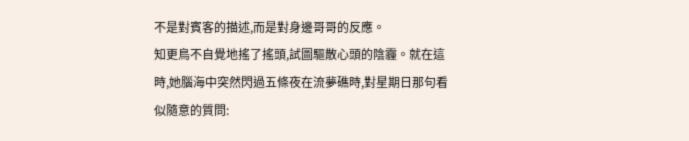不是對賓客的描述,而是對身邊哥哥的反應。
知更鳥不自覺地搖了搖頭,試圖驅散心頭的陰霾。就在這時,她腦海中突然閃過五條夜在流夢礁時,對星期日那句看似隨意的質問: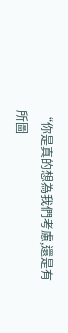“你是真的想為我們考慮,還是有所圖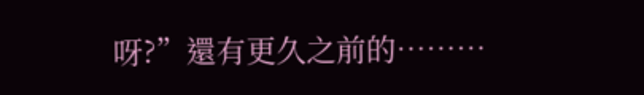呀?”還有更久之前的………